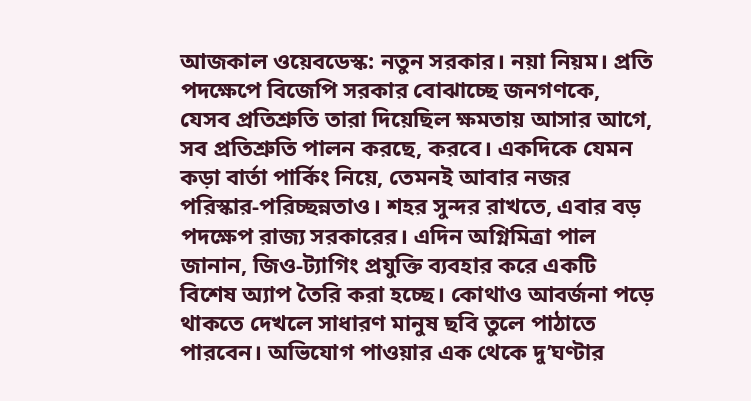আজকাল ওয়েবডেস্ক: নতুন সরকার। নয়া নিয়ম। প্রতি পদক্ষেপে বিজেপি সরকার বোঝাচ্ছে জনগণকে, যেসব প্রতিশ্রুতি তারা দিয়েছিল ক্ষমতায় আসার আগে, সব প্রতিশ্রুতি পালন করছে, করবে। একদিকে যেমন কড়া বার্তা পার্কিং নিয়ে, তেমনই আবার নজর পরিস্কার-পরিচ্ছন্নতাও। শহর সুন্দর রাখতে, এবার বড় পদক্ষেপ রাজ্য সরকারের। এদিন অগ্নিমিত্রা পাল জানান, জিও-ট্যাগিং প্রযুক্তি ব্যবহার করে একটি বিশেষ অ্যাপ তৈরি করা হচ্ছে। কোথাও আবর্জনা পড়ে থাকতে দেখলে সাধারণ মানুষ ছবি তুলে পাঠাতে পারবেন। অভিযোগ পাওয়ার এক থেকে দু’ঘণ্টার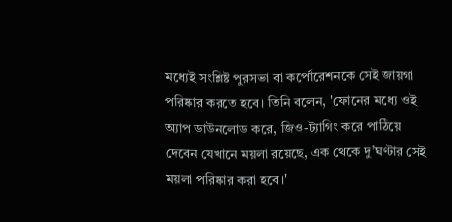মধ্যেই সংশ্লিষ্ট পুরসভা বা কর্পোরেশনকে সেই জায়গা পরিষ্কার করতে হবে। তিনি বলেন, 'ফোনের মধ্যে ওই অ্যাপ ডাউনলোড করে, জিও-ট্যাগিং করে পাঠিয়ে দেবেন যেখানে ময়লা রয়েছে, এক থেকে দু’ঘণ্টার সেই ময়লা পরিষ্কার করা হবে।'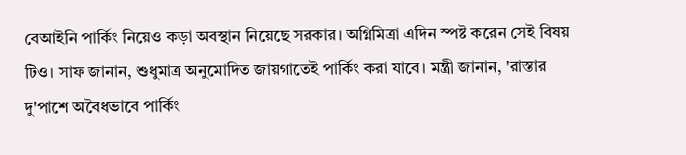বেআইনি পার্কিং নিয়েও কড়া অবস্থান নিয়েছে সরকার। অগ্নিমিত্রা এদিন স্পষ্ট করেন সেই বিষয় টিও। সাফ জানান, শুধুমাত্র অনুমোদিত জায়গাতেই পার্কিং করা যাবে। মন্ত্রী জানান, 'রাস্তার দু'পাশে অবৈধভাবে পার্কিং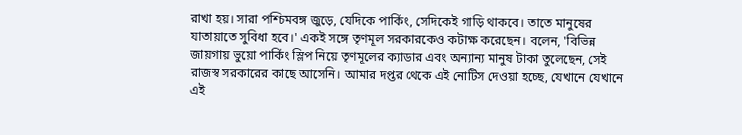রাখা হয়। সারা পশ্চিমবঙ্গ জুড়ে, যেদিকে পার্কিং, সেদিকেই গাড়ি থাকবে। তাতে মানুষের যাতায়াতে সুবিধা হবে।' একই সঙ্গে তৃণমূল সরকারকেও কটাক্ষ করেছেন। বলেন, 'বিভিন্ন জায়গায় ভুয়ো পার্কিং স্লিপ নিয়ে তৃণমূলের ক্যাডার এবং অন্যান্য মানুষ টাকা তুলেছেন, সেই রাজস্ব সরকারের কাছে আসেনি। আমার দপ্তর থেকে এই নোটিস দেওয়া হচ্ছে, যেখানে যেখানে এই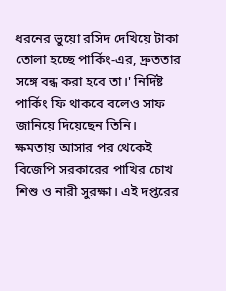ধরনের ভুয়ো রসিদ দেখিয়ে টাকা তোলা হচ্ছে পার্কিং-এর, দ্রুততার সঙ্গে বন্ধ করা হবে তা।' নির্দিষ্ট পার্কিং ফি থাকবে বলেও সাফ জানিয়ে দিয়েছেন তিনি।
ক্ষমতায় আসার পর থেকেই বিজেপি সরকারের পাখির চোখ শিশু ও নারী সুরক্ষা। এই দপ্তরের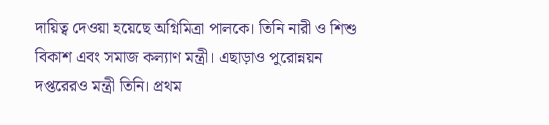দায়িত্ব দেওয়া হয়েছে অগ্নিমিত্রা পালকে। তিনি নারী ও শিশু বিকাশ এবং সমাজ কল্যাণ মন্ত্রী। এছাড়াও পুরোন্নয়ন দপ্তরেরও মন্ত্রী তিনি। প্রথম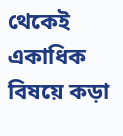থেকেই একাধিক বিষয়ে কড়া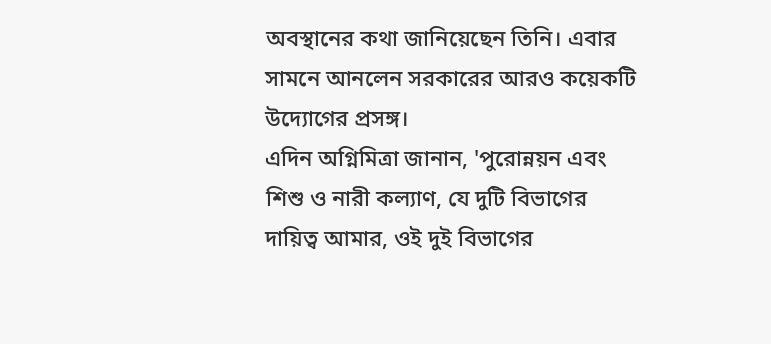অবস্থানের কথা জানিয়েছেন তিনি। এবার সামনে আনলেন সরকারের আরও কয়েকটি উদ্যোগের প্রসঙ্গ।
এদিন অগ্নিমিত্রা জানান, 'পুরোন্নয়ন এবং শিশু ও নারী কল্যাণ, যে দুটি বিভাগের দায়িত্ব আমার, ওই দুই বিভাগের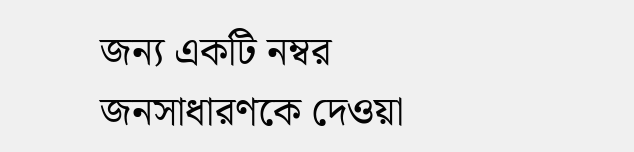জন্য একটি নম্বর জনসাধারণকে দেওয়া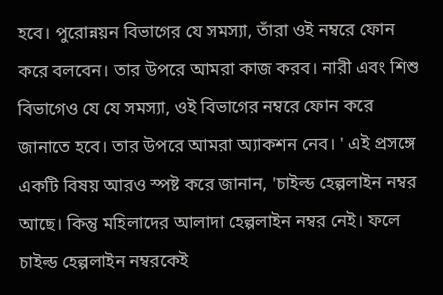হবে। পুরোন্নয়ন বিভাগের যে সমস্যা, তাঁরা ওই নম্বরে ফোন করে বলবেন। তার উপরে আমরা কাজ করব। নারী এবং শিশু বিভাগেও যে যে সমস্যা, ওই বিভাগের নম্বরে ফোন করে জানাতে হবে। তার উপরে আমরা অ্যাকশন নেব। ' এই প্রসঙ্গে একটি বিষয় আরও স্পষ্ট করে জানান, 'চাইল্ড হেল্পলাইন নম্বর আছে। কিন্তু মহিলাদের আলাদা হেল্পলাইন নম্বর নেই। ফলে চাইল্ড হেল্পলাইন নম্বরকেই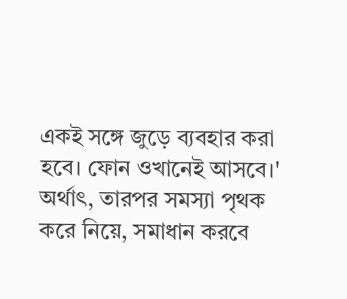একই সঙ্গে জুড়ে ব্যবহার করা হবে। ফোন ওখানেই আসবে।' অর্থাৎ, তারপর সমস্যা পৃথক করে নিয়ে, সমাধান করবে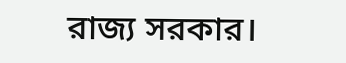রাজ্য সরকার।